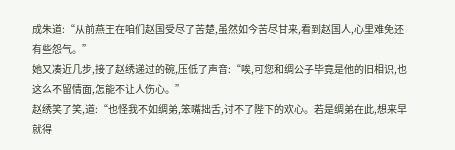成朱道:“从前燕王在咱们赵国受尽了苦楚,虽然如今苦尽甘来,看到赵国人,心里难免还有些怨气。”
她又凑近几步,接了赵绣递过的碗,压低了声音:“唉,可您和绸公子毕竟是他的旧相识,也这么不留情面,怎能不让人伤心。”
赵绣笑了笑,道:“也怪我不如绸弟,笨嘴拙舌,讨不了陛下的欢心。若是绸弟在此,想来早就得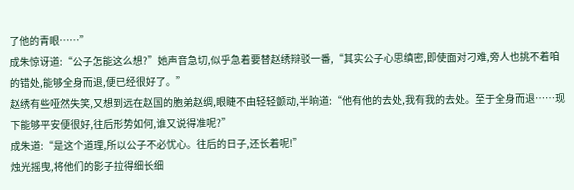了他的青眼……”
成朱惊讶道:“公子怎能这么想?”她声音急切,似乎急着要替赵绣辩驳一番,“其实公子心思缜密,即使面对刁难,旁人也挑不着咱的错处,能够全身而退,便已经很好了。”
赵绣有些哑然失笑,又想到远在赵国的胞弟赵绸,眼睫不由轻轻颤动,半晌道:“他有他的去处,我有我的去处。至于全身而退……现下能够平安便很好,往后形势如何,谁又说得准呢?”
成朱道:“是这个道理,所以公子不必忧心。往后的日子,还长着呢!”
烛光摇曳,将他们的影子拉得细长细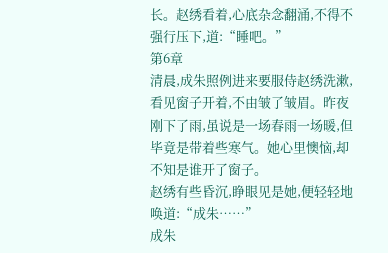长。赵绣看着,心底杂念翻涌,不得不强行压下,道:“睡吧。”
第6章
清晨,成朱照例进来要服侍赵绣洗漱,看见窗子开着,不由皱了皱眉。昨夜刚下了雨,虽说是一场春雨一场暖,但毕竟是带着些寒气。她心里懊恼,却不知是谁开了窗子。
赵绣有些昏沉,睁眼见是她,便轻轻地唤道:“成朱……”
成朱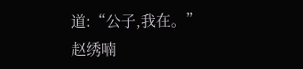道:“公子,我在。”
赵绣喃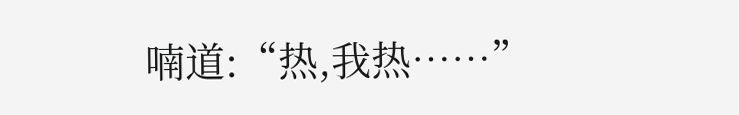喃道:“热,我热……”